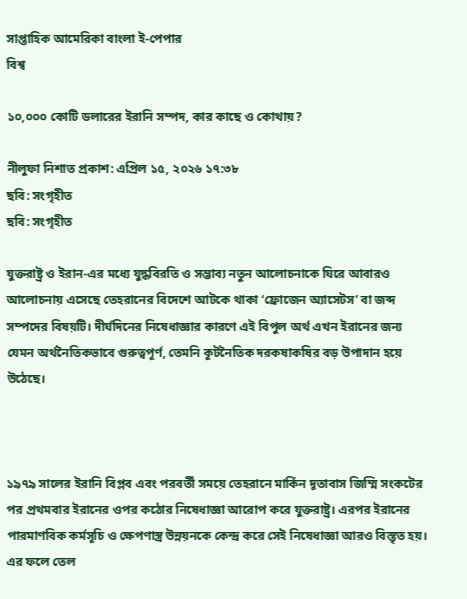সাপ্তাহিক আমেরিকা বাংলা ই-পেপার
বিশ্ব

১০,০০০ কোটি ডলারের ইরানি সম্পদ, কার কাছে ও কোথায়?

নীলুফা নিশাত প্রকাশ: এপ্রিল ১৫, ২০২৬ ১৭:৩৮
ছবি: সংগৃহীত
ছবি: সংগৃহীত

যুক্তরাষ্ট্র ও ইরান-এর মধ্যে যুদ্ধবিরতি ও সম্ভাব্য নতুন আলোচনাকে ঘিরে আবারও আলোচনায় এসেছে তেহরানের বিদেশে আটকে থাকা ‘ফ্রোজেন অ্যাসেটস’ বা জব্দ সম্পদের বিষয়টি। দীর্ঘদিনের নিষেধাজ্ঞার কারণে এই বিপুল অর্থ এখন ইরানের জন্য যেমন অর্থনৈতিকভাবে গুরুত্বপূর্ণ, তেমনি কূটনৈতিক দরকষাকষির বড় উপাদান হয়ে উঠেছে।



১৯৭৯ সালের ইরানি বিপ্লব এবং পরবর্তী সময়ে তেহরানে মার্কিন দূতাবাস জিম্মি সংকটের পর প্রথমবার ইরানের ওপর কঠোর নিষেধাজ্ঞা আরোপ করে যুক্তরাষ্ট্র। এরপর ইরানের পারমাণবিক কর্মসূচি ও ক্ষেপণাস্ত্র উন্নয়নকে কেন্দ্র করে সেই নিষেধাজ্ঞা আরও বিস্তৃত হয়। এর ফলে তেল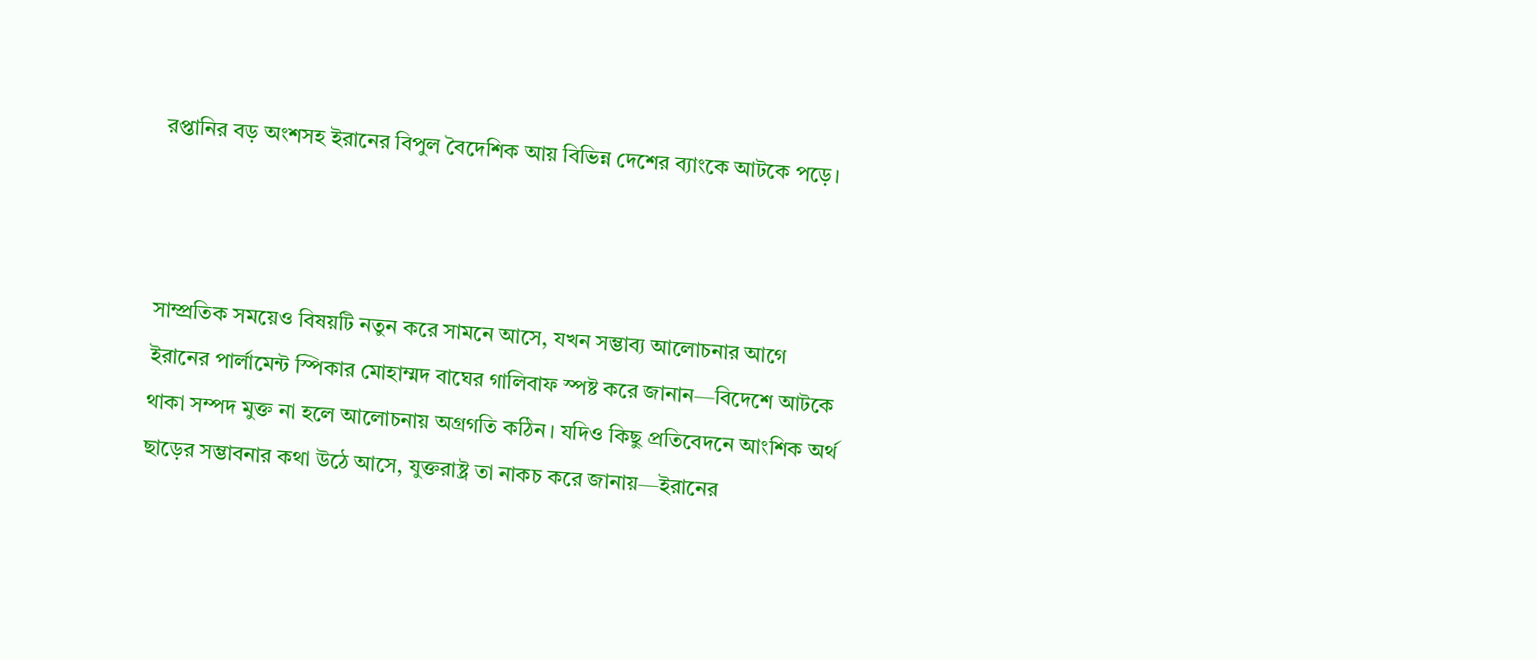রপ্তানির বড় অংশসহ ইরানের বিপুল বৈদেশিক আয় বিভিন্ন দেশের ব্যাংকে আটকে পড়ে।



সাম্প্রতিক সময়েও বিষয়টি নতুন করে সামনে আসে, যখন সম্ভাব্য আলোচনার আগে ইরানের পার্লামেন্ট স্পিকার মোহাম্মদ বাঘের গালিবাফ স্পষ্ট করে জানান—বিদেশে আটকে থাকা সম্পদ মুক্ত না হলে আলোচনায় অগ্রগতি কঠিন। যদিও কিছু প্রতিবেদনে আংশিক অর্থ ছাড়ের সম্ভাবনার কথা উঠে আসে, যুক্তরাষ্ট্র তা নাকচ করে জানায়—ইরানের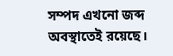সম্পদ এখনো জব্দ অবস্থাতেই রয়েছে।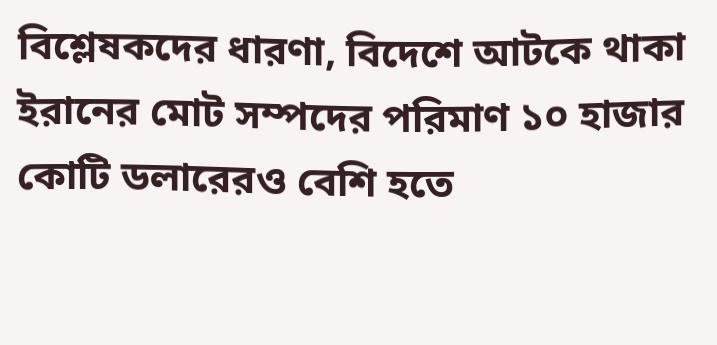বিশ্লেষকদের ধারণা, বিদেশে আটকে থাকা ইরানের মোট সম্পদের পরিমাণ ১০ হাজার কোটি ডলারেরও বেশি হতে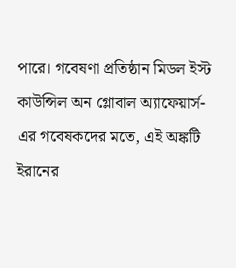পারে। গবেষণা প্রতিষ্ঠান মিডল ইস্ট কাউন্সিল অন গ্লোবাল অ্যাফেয়ার্স-এর গবেষকদের মতে, এই অঙ্কটি ইরানের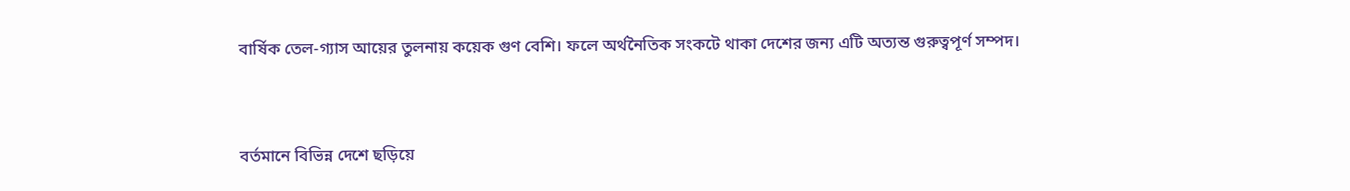বার্ষিক তেল-গ্যাস আয়ের তুলনায় কয়েক গুণ বেশি। ফলে অর্থনৈতিক সংকটে থাকা দেশের জন্য এটি অত্যন্ত গুরুত্বপূর্ণ সম্পদ।



বর্তমানে বিভিন্ন দেশে ছড়িয়ে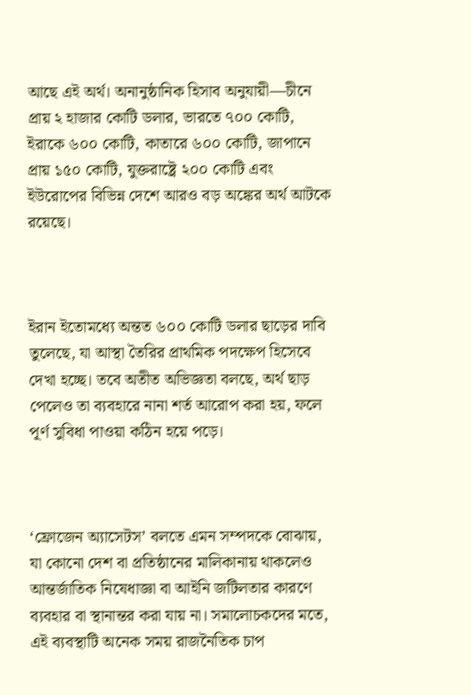আছে এই অর্থ। অনানুষ্ঠানিক হিসাব অনুযায়ী—চীনে প্রায় ২ হাজার কোটি ডলার, ভারতে ৭০০ কোটি, ইরাকে ৬০০ কোটি, কাতারে ৬০০ কোটি, জাপানে প্রায় ১৫০ কোটি, যুক্তরাষ্ট্রে ২০০ কোটি এবং ইউরোপের বিভিন্ন দেশে আরও বড় অঙ্কের অর্থ আটকে রয়েছে।



ইরান ইতোমধ্যে অন্তত ৬০০ কোটি ডলার ছাড়ের দাবি তুলেছে, যা আস্থা তৈরির প্রাথমিক পদক্ষেপ হিসেবে দেখা হচ্ছে। তবে অতীত অভিজ্ঞতা বলছে, অর্থ ছাড় পেলেও তা ব্যবহারে নানা শর্ত আরোপ করা হয়, ফলে পূর্ণ সুবিধা পাওয়া কঠিন হয়ে পড়ে।



‘ফ্রোজেন অ্যাসেটস’ বলতে এমন সম্পদকে বোঝায়, যা কোনো দেশ বা প্রতিষ্ঠানের মালিকানায় থাকলেও আন্তর্জাতিক নিষেধাজ্ঞা বা আইনি জটিলতার কারণে ব্যবহার বা স্থানান্তর করা যায় না। সমালোচকদের মতে, এই ব্যবস্থাটি অনেক সময় রাজনৈতিক চাপ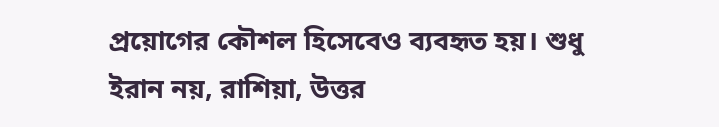প্রয়োগের কৌশল হিসেবেও ব্যবহৃত হয়। শুধু ইরান নয়, রাশিয়া, উত্তর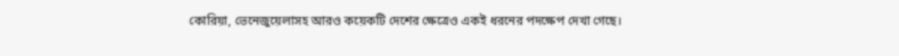কোরিয়া, ভেনেজুয়েলাসহ আরও কয়েকটি দেশের ক্ষেত্রেও একই ধরনের পদক্ষেপ দেখা গেছে।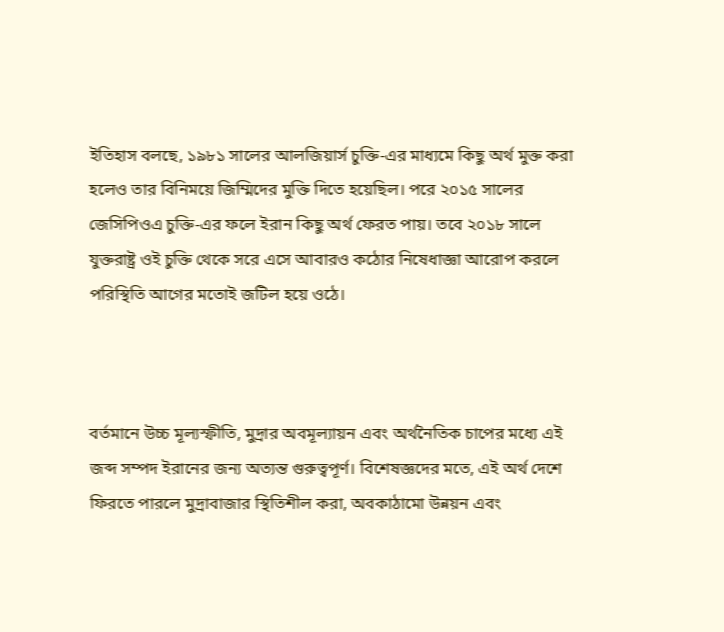ইতিহাস বলছে, ১৯৮১ সালের আলজিয়ার্স চুক্তি-এর মাধ্যমে কিছু অর্থ মুক্ত করা হলেও তার বিনিময়ে জিম্মিদের মুক্তি দিতে হয়েছিল। পরে ২০১৫ সালের জেসিপিওএ চুক্তি-এর ফলে ইরান কিছু অর্থ ফেরত পায়। তবে ২০১৮ সালে যুক্তরাষ্ট্র ওই চুক্তি থেকে সরে এসে আবারও কঠোর নিষেধাজ্ঞা আরোপ করলে পরিস্থিতি আগের মতোই জটিল হয়ে ওঠে।



বর্তমানে উচ্চ মূল্যস্ফীতি, মুদ্রার অবমূল্যায়ন এবং অর্থনৈতিক চাপের মধ্যে এই জব্দ সম্পদ ইরানের জন্য অত্যন্ত গুরুত্বপূর্ণ। বিশেষজ্ঞদের মতে, এই অর্থ দেশে ফিরতে পারলে মুদ্রাবাজার স্থিতিশীল করা, অবকাঠামো উন্নয়ন এবং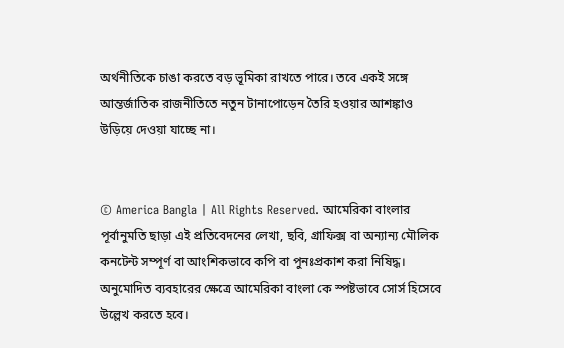অর্থনীতিকে চাঙা করতে বড় ভূমিকা রাখতে পারে। তবে একই সঙ্গে আন্তর্জাতিক রাজনীতিতে নতুন টানাপোড়েন তৈরি হওয়ার আশঙ্কাও উড়িয়ে দেওয়া যাচ্ছে না।


© America Bangla | All Rights Reserved. আমেরিকা বাংলার পূর্বানুমতি ছাড়া এই প্রতিবেদনের লেখা, ছবি, গ্রাফিক্স বা অন্যান্য মৌলিক কনটেন্ট সম্পূর্ণ বা আংশিকভাবে কপি বা পুনঃপ্রকাশ করা নিষিদ্ধ। অনুমোদিত ব্যবহারের ক্ষেত্রে আমেরিকা বাংলা কে স্পষ্টভাবে সোর্স হিসেবে উল্লেখ করতে হবে।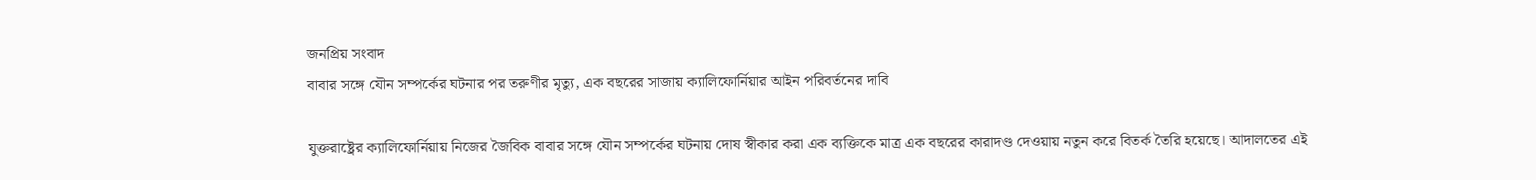জনপ্রিয় সংবাদ
বাবার সঙ্গে যৌন সম্পর্কের ঘটনার পর তরুণীর মৃত্যু, এক বছরের সাজায় ক্যালিফোর্নিয়ার আইন পরিবর্তনের দাবি

যুক্তরাষ্ট্রের ক্যালিফোর্নিয়ায় নিজের জৈবিক বাবার সঙ্গে যৌন সম্পর্কের ঘটনায় দোষ স্বীকার করা এক ব্যক্তিকে মাত্র এক বছরের কারাদণ্ড দেওয়ায় নতুন করে বিতর্ক তৈরি হয়েছে। আদালতের এই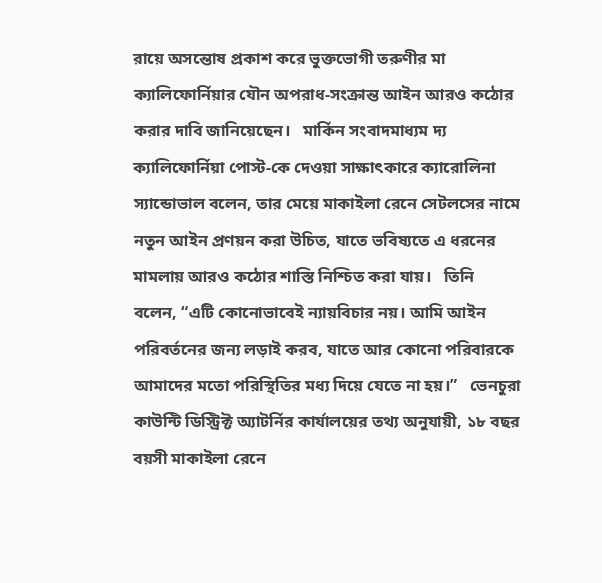রায়ে অসন্তোষ প্রকাশ করে ভুক্তভোগী তরুণীর মা ক্যালিফোর্নিয়ার যৌন অপরাধ-সংক্রান্ত আইন আরও কঠোর করার দাবি জানিয়েছেন।   মার্কিন সংবাদমাধ্যম দ্য ক্যালিফোর্নিয়া পোস্ট-কে দেওয়া সাক্ষাৎকারে ক্যারোলিনা স্যান্ডোভাল বলেন, তার মেয়ে মাকাইলা রেনে সেটলসের নামে নতুন আইন প্রণয়ন করা উচিত, যাতে ভবিষ্যতে এ ধরনের মামলায় আরও কঠোর শাস্তি নিশ্চিত করা যায়।   তিনি বলেন, “এটি কোনোভাবেই ন্যায়বিচার নয়। আমি আইন পরিবর্তনের জন্য লড়াই করব, যাতে আর কোনো পরিবারকে আমাদের মতো পরিস্থিতির মধ্য দিয়ে যেতে না হয়।”   ভেনচুরা কাউন্টি ডিস্ট্রিক্ট অ্যাটর্নির কার্যালয়ের তথ্য অনুযায়ী, ১৮ বছর বয়সী মাকাইলা রেনে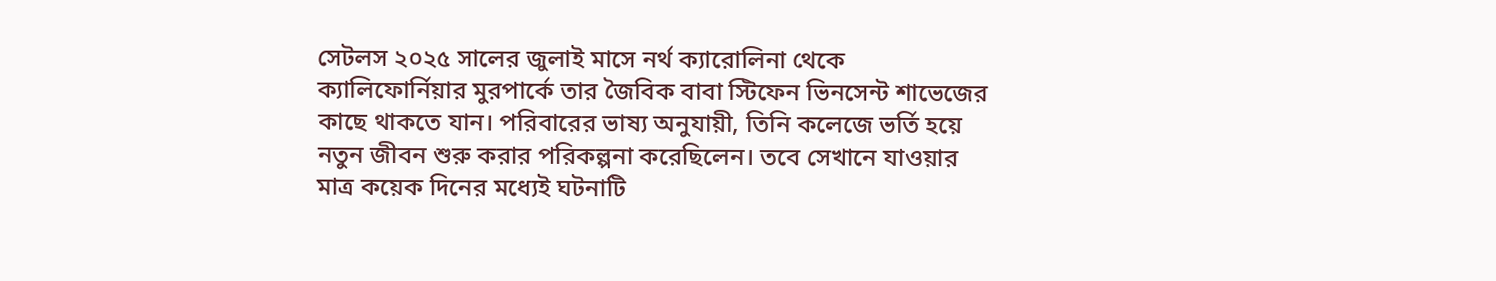সেটলস ২০২৫ সালের জুলাই মাসে নর্থ ক্যারোলিনা থেকে ক্যালিফোর্নিয়ার মুরপার্কে তার জৈবিক বাবা স্টিফেন ভিনসেন্ট শাভেজের কাছে থাকতে যান। পরিবারের ভাষ্য অনুযায়ী, তিনি কলেজে ভর্তি হয়ে নতুন জীবন শুরু করার পরিকল্পনা করেছিলেন। তবে সেখানে যাওয়ার মাত্র কয়েক দিনের মধ্যেই ঘটনাটি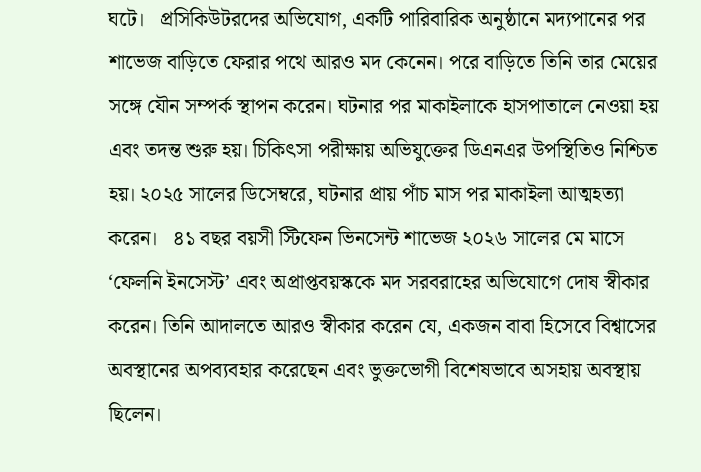ঘটে।   প্রসিকিউটরদের অভিযোগ, একটি পারিবারিক অনুষ্ঠানে মদ্যপানের পর শাভেজ বাড়িতে ফেরার পথে আরও মদ কেনেন। পরে বাড়িতে তিনি তার মেয়ের সঙ্গে যৌন সম্পর্ক স্থাপন করেন। ঘটনার পর মাকাইলাকে হাসপাতালে নেওয়া হয় এবং তদন্ত শুরু হয়। চিকিৎসা পরীক্ষায় অভিযুক্তের ডিএনএর উপস্থিতিও নিশ্চিত হয়। ২০২৫ সালের ডিসেম্বরে, ঘটনার প্রায় পাঁচ মাস পর মাকাইলা আত্মহত্যা করেন।   ৪১ বছর বয়সী স্টিফেন ভিনসেন্ট শাভেজ ২০২৬ সালের মে মাসে ‘ফেলনি ইনসেস্ট’ এবং অপ্রাপ্তবয়স্ককে মদ সরবরাহের অভিযোগে দোষ স্বীকার করেন। তিনি আদালতে আরও স্বীকার করেন যে, একজন বাবা হিসেবে বিশ্বাসের অবস্থানের অপব্যবহার করেছেন এবং ভুক্তভোগী বিশেষভাবে অসহায় অবস্থায় ছিলেন।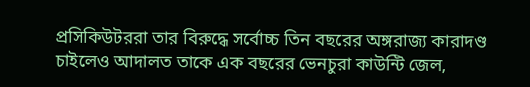প্রসিকিউটররা তার বিরুদ্ধে সর্বোচ্চ তিন বছরের অঙ্গরাজ্য কারাদণ্ড চাইলেও আদালত তাকে এক বছরের ভেনচুরা কাউন্টি জেল,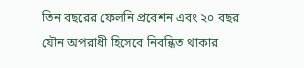তিন বছরের ফেলনি প্রবেশন এবং ২০ বছর যৌন অপরাধী হিসেবে নিবন্ধিত থাকার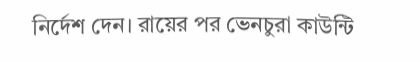নির্দেশ দেন। রায়ের পর ভেনচুরা কাউন্টি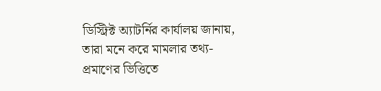ডিস্ট্রিক্ট অ্যাটর্নির কার্যালয় জানায়, তারা মনে করে মামলার তথ্য-প্রমাণের ভিত্তিতে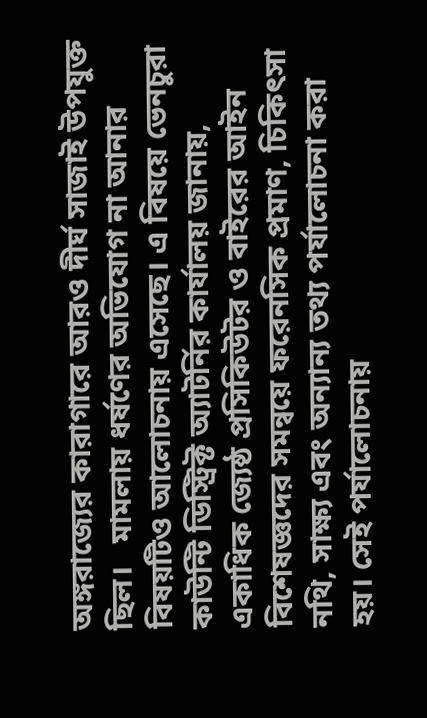অঙ্গরাজ্যের কারাগারে আরও দীর্ঘ সাজাই উপযুক্ত ছিল।   মামলায় ধর্ষণের অভিযোগ না আনার বিষয়টিও আলোচনায় এসেছে। এ বিষয়ে ভেনচুরা কাউন্টি ডিস্ট্রিক্ট অ্যাটর্নির কার্যালয় জানায়, একাধিক জ্যেষ্ঠ প্রসিকিউটর ও বাইরের আইন বিশেষজ্ঞদের সমন্বয়ে ফরেনসিক প্রমাণ, চিকিৎসা নথি, সাক্ষ্য এবং অন্যান্য তথ্য পর্যালোচনা করা হয়। সেই পর্যালোচনায়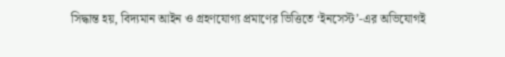সিদ্ধান্ত হয়, বিদ্যমান আইন ও গ্রহণযোগ্য প্রমাণের ভিত্তিতে ‘ইনসেস্ট’-এর অভিযোগই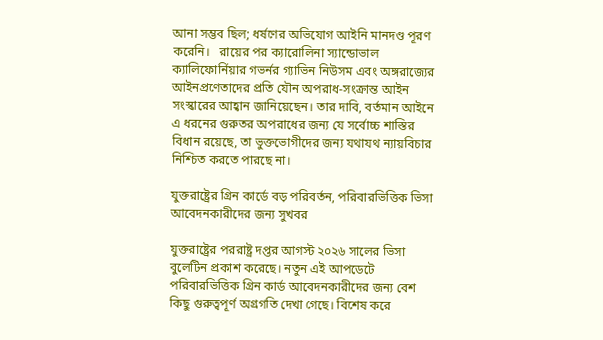আনা সম্ভব ছিল; ধর্ষণের অভিযোগ আইনি মানদণ্ড পূরণ করেনি।   রায়ের পর ক্যারোলিনা স্যান্ডোভাল ক্যালিফোর্নিয়ার গভর্নর গ্যাভিন নিউসম এবং অঙ্গরাজ্যের আইনপ্রণেতাদের প্রতি যৌন অপরাধ-সংক্রান্ত আইন সংস্কারের আহ্বান জানিয়েছেন। তার দাবি, বর্তমান আইনে এ ধরনের গুরুতর অপরাধের জন্য যে সর্বোচ্চ শাস্তির বিধান রয়েছে, তা ভুক্তভোগীদের জন্য যথাযথ ন্যায়বিচার নিশ্চিত করতে পারছে না।

যুক্তরাষ্ট্রের গ্রিন কার্ডে বড় পরিবর্তন, পরিবারভিত্তিক ভিসা আবেদনকারীদের জন্য সুখবর

যুক্তরাষ্ট্রের পররাষ্ট্র দপ্তর আগস্ট ২০২৬ সালের ভিসা বুলেটিন প্রকাশ করেছে। নতুন এই আপডেটে পরিবারভিত্তিক গ্রিন কার্ড আবেদনকারীদের জন্য বেশ কিছু গুরুত্বপূর্ণ অগ্রগতি দেখা গেছে। বিশেষ করে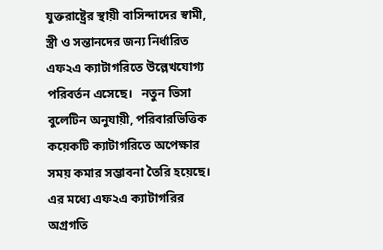যুক্তরাষ্ট্রের স্থায়ী বাসিন্দাদের স্বামী, স্ত্রী ও সন্তানদের জন্য নির্ধারিত এফ২এ ক্যাটাগরিতে উল্লেখযোগ্য পরিবর্তন এসেছে।   নতুন ভিসা বুলেটিন অনুযায়ী, পরিবারভিত্তিক কয়েকটি ক্যাটাগরিতে অপেক্ষার সময় কমার সম্ভাবনা তৈরি হয়েছে। এর মধ্যে এফ২এ ক্যাটাগরির অগ্রগতি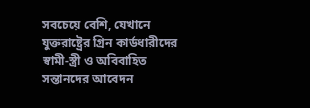সবচেয়ে বেশি, যেখানে যুক্তরাষ্ট্রের গ্রিন কার্ডধারীদের স্বামী-স্ত্রী ও অবিবাহিত সন্তানদের আবেদন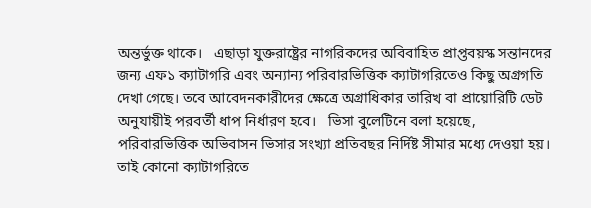অন্তর্ভুক্ত থাকে।   এছাড়া যুক্তরাষ্ট্রের নাগরিকদের অবিবাহিত প্রাপ্তবয়স্ক সন্তানদের জন্য এফ১ ক্যাটাগরি এবং অন্যান্য পরিবারভিত্তিক ক্যাটাগরিতেও কিছু অগ্রগতি দেখা গেছে। তবে আবেদনকারীদের ক্ষেত্রে অগ্রাধিকার তারিখ বা প্রায়োরিটি ডেট অনুযায়ীই পরবর্তী ধাপ নির্ধারণ হবে।   ভিসা বুলেটিনে বলা হয়েছে, পরিবারভিত্তিক অভিবাসন ভিসার সংখ্যা প্রতিবছর নির্দিষ্ট সীমার মধ্যে দেওয়া হয়। তাই কোনো ক্যাটাগরিতে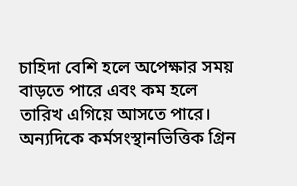চাহিদা বেশি হলে অপেক্ষার সময় বাড়তে পারে এবং কম হলে তারিখ এগিয়ে আসতে পারে।   অন্যদিকে কর্মসংস্থানভিত্তিক গ্রিন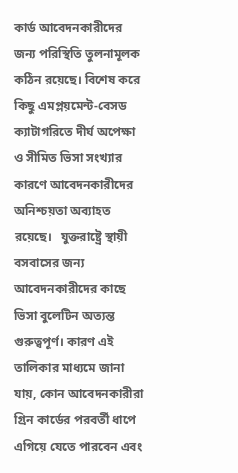কার্ড আবেদনকারীদের জন্য পরিস্থিতি তুলনামূলক কঠিন রয়েছে। বিশেষ করে কিছু এমপ্লয়মেন্ট-বেসড ক্যাটাগরিতে দীর্ঘ অপেক্ষা ও সীমিত ভিসা সংখ্যার কারণে আবেদনকারীদের অনিশ্চয়তা অব্যাহত রয়েছে।   যুক্তরাষ্ট্রে স্থায়ী বসবাসের জন্য আবেদনকারীদের কাছে ভিসা বুলেটিন অত্যন্ত গুরুত্বপূর্ণ। কারণ এই তালিকার মাধ্যমে জানা যায়, কোন আবেদনকারীরা গ্রিন কার্ডের পরবর্তী ধাপে এগিয়ে যেতে পারবেন এবং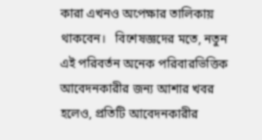কারা এখনও অপেক্ষার তালিকায় থাকবেন।   বিশেষজ্ঞদের মতে, নতুন এই পরিবর্তন অনেক পরিবারভিত্তিক আবেদনকারীর জন্য আশার খবর হলেও, প্রতিটি আবেদনকারীর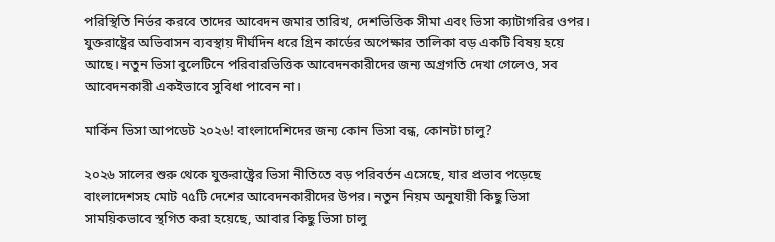পরিস্থিতি নির্ভর করবে তাদের আবেদন জমার তারিখ, দেশভিত্তিক সীমা এবং ভিসা ক্যাটাগরির ওপর।   যুক্তরাষ্ট্রের অভিবাসন ব্যবস্থায় দীর্ঘদিন ধরে গ্রিন কার্ডের অপেক্ষার তালিকা বড় একটি বিষয় হয়ে আছে। নতুন ভিসা বুলেটিনে পরিবারভিত্তিক আবেদনকারীদের জন্য অগ্রগতি দেখা গেলেও, সব আবেদনকারী একইভাবে সুবিধা পাবেন না।

মার্কিন ভিসা আপডেট ২০২৬! বাংলাদেশিদের জন্য কোন ভিসা বন্ধ, কোনটা চালু?

২০২৬ সালের শুরু থেকে যুক্তরাষ্ট্রের ভিসা নীতিতে বড় পরিবর্তন এসেছে, যার প্রভাব পড়েছে বাংলাদেশসহ মোট ৭৫টি দেশের আবেদনকারীদের উপর। নতুন নিয়ম অনুযায়ী কিছু ভিসা সাময়িকভাবে স্থগিত করা হয়েছে, আবার কিছু ভিসা চালু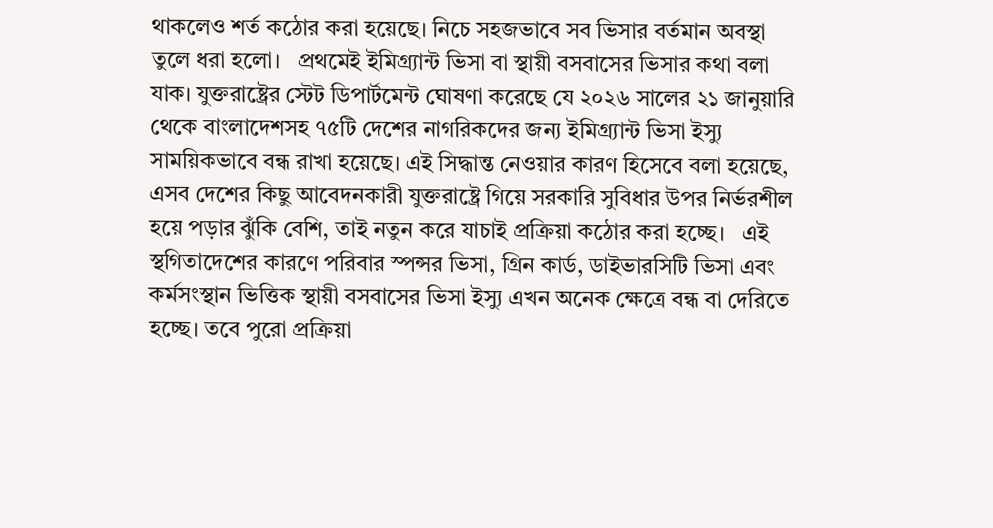থাকলেও শর্ত কঠোর করা হয়েছে। নিচে সহজভাবে সব ভিসার বর্তমান অবস্থা তুলে ধরা হলো।   প্রথমেই ইমিগ্র্যান্ট ভিসা বা স্থায়ী বসবাসের ভিসার কথা বলা যাক। যুক্তরাষ্ট্রের স্টেট ডিপার্টমেন্ট ঘোষণা করেছে যে ২০২৬ সালের ২১ জানুয়ারি থেকে বাংলাদেশসহ ৭৫টি দেশের নাগরিকদের জন্য ইমিগ্র্যান্ট ভিসা ইস্যু সাময়িকভাবে বন্ধ রাখা হয়েছে। এই সিদ্ধান্ত নেওয়ার কারণ হিসেবে বলা হয়েছে, এসব দেশের কিছু আবেদনকারী যুক্তরাষ্ট্রে গিয়ে সরকারি সুবিধার উপর নির্ভরশীল হয়ে পড়ার ঝুঁকি বেশি, তাই নতুন করে যাচাই প্রক্রিয়া কঠোর করা হচ্ছে।   এই স্থগিতাদেশের কারণে পরিবার স্পন্সর ভিসা, গ্রিন কার্ড, ডাইভারসিটি ভিসা এবং কর্মসংস্থান ভিত্তিক স্থায়ী বসবাসের ভিসা ইস্যু এখন অনেক ক্ষেত্রে বন্ধ বা দেরিতে হচ্ছে। তবে পুরো প্রক্রিয়া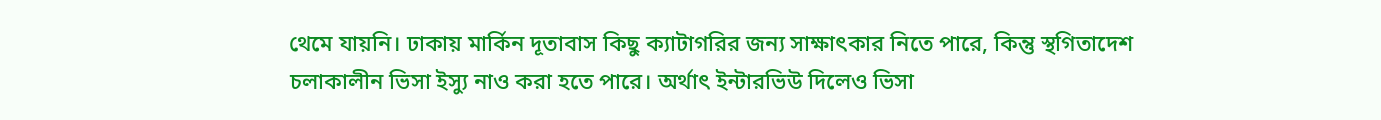থেমে যায়নি। ঢাকায় মার্কিন দূতাবাস কিছু ক্যাটাগরির জন্য সাক্ষাৎকার নিতে পারে, কিন্তু স্থগিতাদেশ চলাকালীন ভিসা ইস্যু নাও করা হতে পারে। অর্থাৎ ইন্টারভিউ দিলেও ভিসা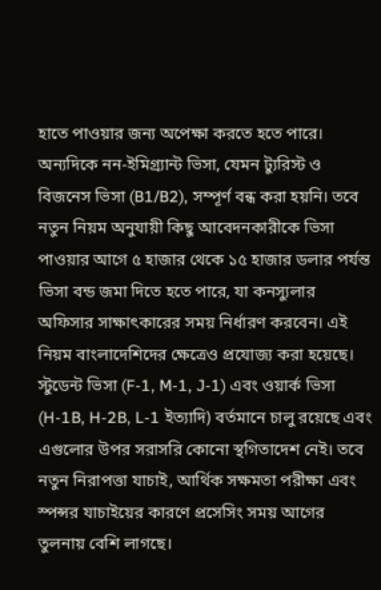হাতে পাওয়ার জন্য অপেক্ষা করতে হতে পারে।   অন্যদিকে নন-ইমিগ্র্যান্ট ভিসা, যেমন ট্যুরিস্ট ও বিজনেস ভিসা (B1/B2), সম্পূর্ণ বন্ধ করা হয়নি। তবে নতুন নিয়ম অনুযায়ী কিছু আবেদনকারীকে ভিসা পাওয়ার আগে ৫ হাজার থেকে ১৫ হাজার ডলার পর্যন্ত ভিসা বন্ড জমা দিতে হতে পারে, যা কনস্যুলার অফিসার সাক্ষাৎকারের সময় নির্ধারণ করবেন। এই নিয়ম বাংলাদেশিদের ক্ষেত্রেও প্রযোজ্য করা হয়েছে।   স্টুডেন্ট ভিসা (F-1, M-1, J-1) এবং ওয়ার্ক ভিসা (H-1B, H-2B, L-1 ইত্যাদি) বর্তমানে চালু রয়েছে এবং এগুলোর উপর সরাসরি কোনো স্থগিতাদেশ নেই। তবে নতুন নিরাপত্তা যাচাই, আর্থিক সক্ষমতা পরীক্ষা এবং স্পন্সর যাচাইয়ের কারণে প্রসেসিং সময় আগের তুলনায় বেশি লাগছে।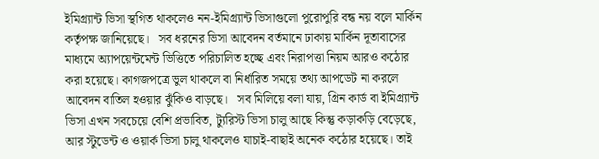ইমিগ্র্যান্ট ভিসা স্থগিত থাকলেও নন-ইমিগ্র্যান্ট ভিসাগুলো পুরোপুরি বন্ধ নয় বলে মার্কিন কর্তৃপক্ষ জানিয়েছে।   সব ধরনের ভিসা আবেদন বর্তমানে ঢাকায় মার্কিন দূতাবাসের মাধ্যমে অ্যাপয়েন্টমেন্ট ভিত্তিতে পরিচালিত হচ্ছে এবং নিরাপত্তা নিয়ম আরও কঠোর করা হয়েছে। কাগজপত্রে ভুল থাকলে বা নির্ধারিত সময়ে তথ্য আপডেট না করলে আবেদন বাতিল হওয়ার ঝুঁকিও বাড়ছে।   সব মিলিয়ে বলা যায়, গ্রিন কার্ড বা ইমিগ্র্যান্ট ভিসা এখন সবচেয়ে বেশি প্রভাবিত, ট্যুরিস্ট ভিসা চালু আছে কিন্তু কড়াকড়ি বেড়েছে, আর স্টুডেন্ট ও ওয়ার্ক ভিসা চালু থাকলেও যাচাই-বাছাই অনেক কঠোর হয়েছে। তাই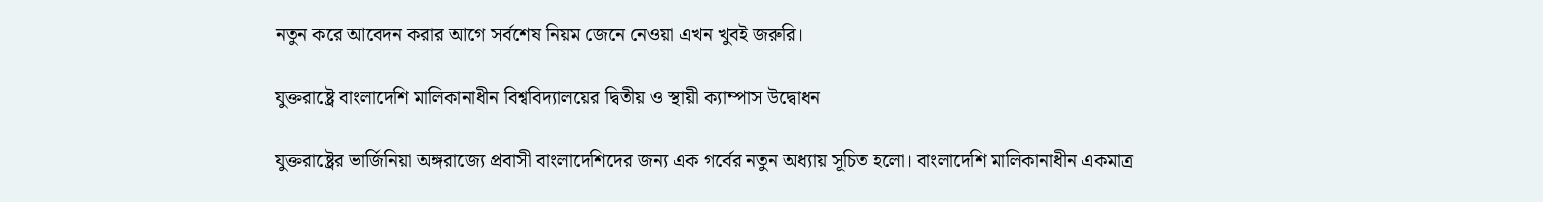নতুন করে আবেদন করার আগে সর্বশেষ নিয়ম জেনে নেওয়া এখন খুবই জরুরি।

যুক্তরাষ্ট্রে বাংলাদেশি মালিকানাধীন বিশ্ববিদ্যালয়ের দ্বিতীয় ও স্থায়ী ক্যাম্পাস উদ্বোধন

যুক্তরাষ্ট্রের ভার্জিনিয়া অঙ্গরাজ্যে প্রবাসী বাংলাদেশিদের জন্য এক গর্বের নতুন অধ্যায় সূচিত হলো। বাংলাদেশি মালিকানাধীন একমাত্র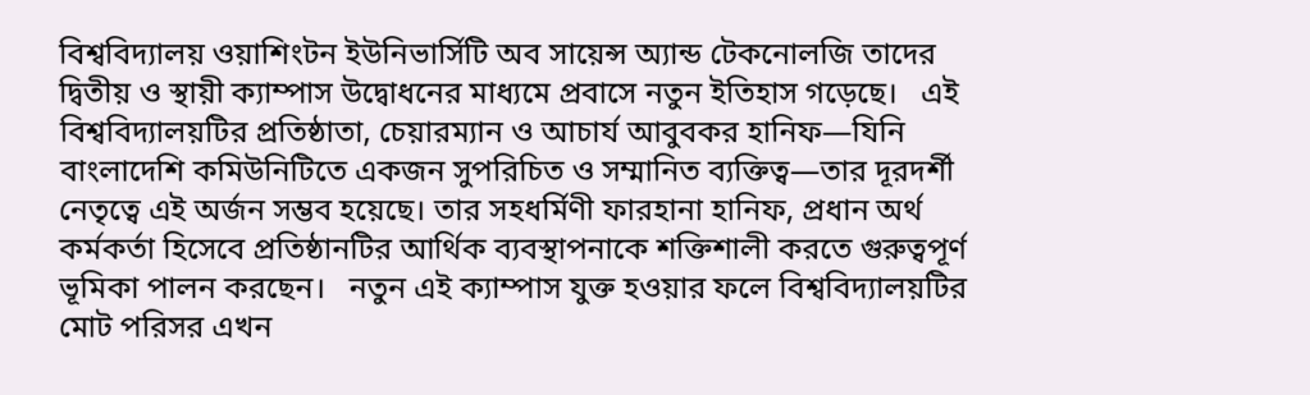বিশ্ববিদ্যালয় ওয়াশিংটন ইউনিভার্সিটি অব সায়েন্স অ্যান্ড টেকনোলজি তাদের দ্বিতীয় ও স্থায়ী ক্যাম্পাস উদ্বোধনের মাধ্যমে প্রবাসে নতুন ইতিহাস গড়েছে।   এই বিশ্ববিদ্যালয়টির প্রতিষ্ঠাতা, চেয়ারম্যান ও আচার্য আবুবকর হানিফ—যিনি বাংলাদেশি কমিউনিটিতে একজন সুপরিচিত ও সম্মানিত ব্যক্তিত্ব—তার দূরদর্শী নেতৃত্বে এই অর্জন সম্ভব হয়েছে। তার সহধর্মিণী ফারহানা হানিফ, প্রধান অর্থ কর্মকর্তা হিসেবে প্রতিষ্ঠানটির আর্থিক ব্যবস্থাপনাকে শক্তিশালী করতে গুরুত্বপূর্ণ ভূমিকা পালন করছেন।   নতুন এই ক্যাম্পাস যুক্ত হওয়ার ফলে বিশ্ববিদ্যালয়টির মোট পরিসর এখন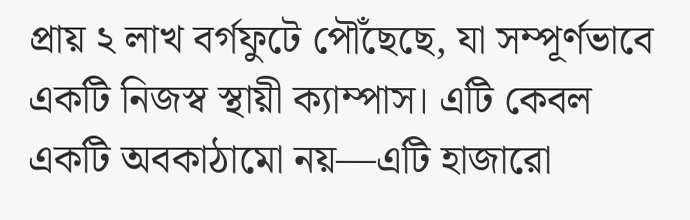প্রায় ২ লাখ বর্গফুটে পৌঁছেছে, যা সম্পূর্ণভাবে একটি নিজস্ব স্থায়ী ক্যাম্পাস। এটি কেবল একটি অবকাঠামো নয়—এটি হাজারো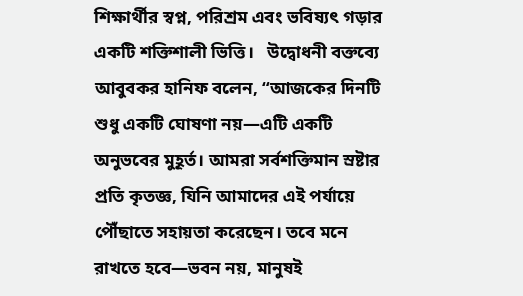শিক্ষার্থীর স্বপ্ন, পরিশ্রম এবং ভবিষ্যৎ গড়ার একটি শক্তিশালী ভিত্তি।   উদ্বোধনী বক্তব্যে আবুবকর হানিফ বলেন, “আজকের দিনটি শুধু একটি ঘোষণা নয়—এটি একটি অনুভবের মুহূর্ত। আমরা সর্বশক্তিমান স্রষ্টার প্রতি কৃতজ্ঞ, যিনি আমাদের এই পর্যায়ে পৌঁছাতে সহায়তা করেছেন। তবে মনে রাখতে হবে—ভবন নয়, মানুষই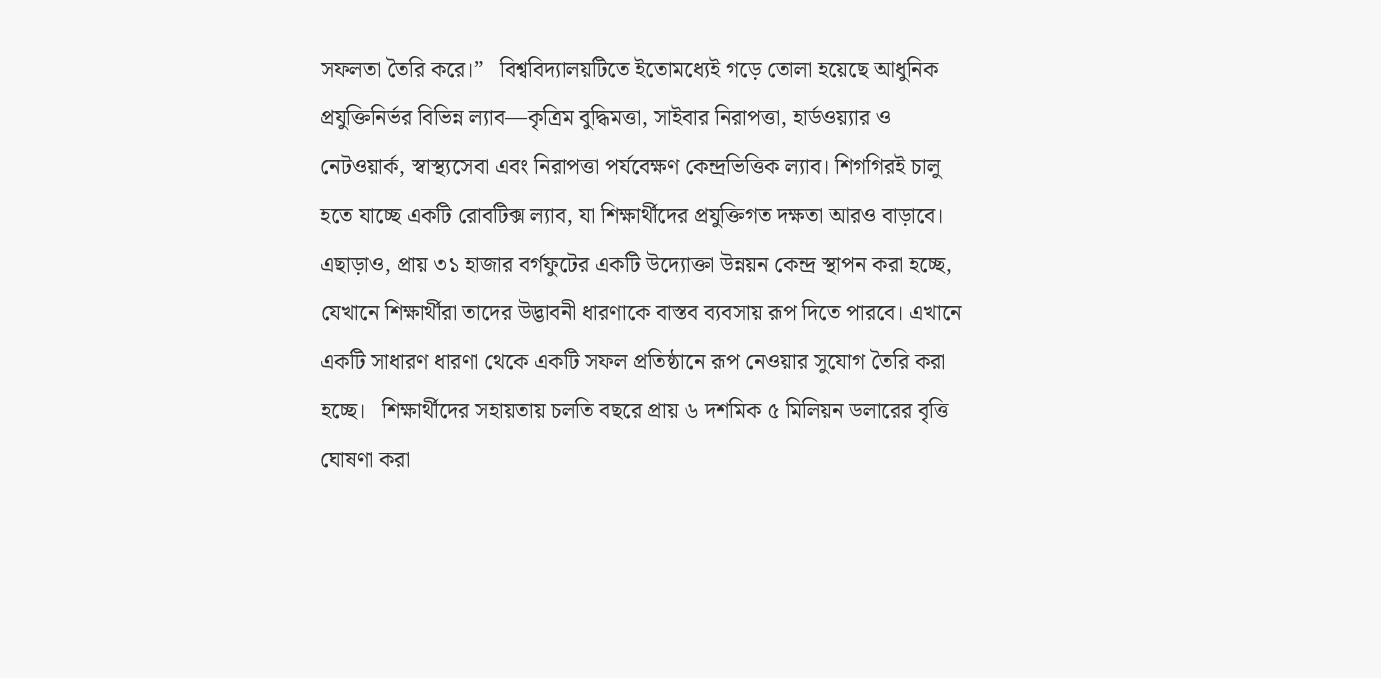সফলতা তৈরি করে।”   বিশ্ববিদ্যালয়টিতে ইতোমধ্যেই গড়ে তোলা হয়েছে আধুনিক প্রযুক্তিনির্ভর বিভিন্ন ল্যাব—কৃত্রিম বুদ্ধিমত্তা, সাইবার নিরাপত্তা, হার্ডওয়্যার ও নেটওয়ার্ক, স্বাস্থ্যসেবা এবং নিরাপত্তা পর্যবেক্ষণ কেন্দ্রভিত্তিক ল্যাব। শিগগিরই চালু হতে যাচ্ছে একটি রোবটিক্স ল্যাব, যা শিক্ষার্থীদের প্রযুক্তিগত দক্ষতা আরও বাড়াবে।   এছাড়াও, প্রায় ৩১ হাজার বর্গফুটের একটি উদ্যোক্তা উন্নয়ন কেন্দ্র স্থাপন করা হচ্ছে, যেখানে শিক্ষার্থীরা তাদের উদ্ভাবনী ধারণাকে বাস্তব ব্যবসায় রূপ দিতে পারবে। এখানে একটি সাধারণ ধারণা থেকে একটি সফল প্রতিষ্ঠানে রূপ নেওয়ার সুযোগ তৈরি করা হচ্ছে।   শিক্ষার্থীদের সহায়তায় চলতি বছরে প্রায় ৬ দশমিক ৫ মিলিয়ন ডলারের বৃত্তি ঘোষণা করা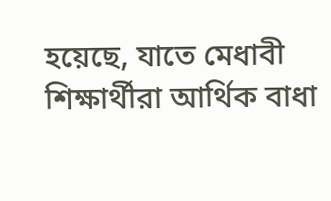হয়েছে, যাতে মেধাবী শিক্ষার্থীরা আর্থিক বাধা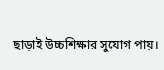ছাড়াই উচ্চশিক্ষার সুযোগ পায়।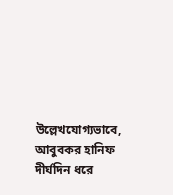উল্লেখযোগ্যভাবে, আবুবকর হানিফ দীর্ঘদিন ধরে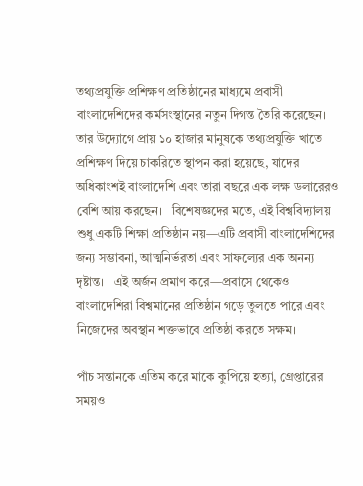তথ্যপ্রযুক্তি প্রশিক্ষণ প্রতিষ্ঠানের মাধ্যমে প্রবাসী বাংলাদেশিদের কর্মসংস্থানের নতুন দিগন্ত তৈরি করেছেন। তার উদ্যোগে প্রায় ১০ হাজার মানুষকে তথ্যপ্রযুক্তি খাতে প্রশিক্ষণ দিয়ে চাকরিতে স্থাপন করা হয়েছে, যাদের অধিকাংশই বাংলাদেশি এবং তারা বছরে এক লক্ষ ডলারেরও বেশি আয় করছেন।   বিশেষজ্ঞদের মতে, এই বিশ্ববিদ্যালয় শুধু একটি শিক্ষা প্রতিষ্ঠান নয়—এটি প্রবাসী বাংলাদেশিদের জন্য সম্ভাবনা, আত্মনির্ভরতা এবং সাফল্যের এক অনন্য দৃষ্টান্ত।   এই অর্জন প্রমাণ করে—প্রবাসে থেকেও বাংলাদেশিরা বিশ্বমানের প্রতিষ্ঠান গড়ে তুলতে পারে এবং নিজেদের অবস্থান শক্তভাবে প্রতিষ্ঠা করতে সক্ষম।

পাঁচ সন্তানকে এতিম করে মাকে কুপিয়ে হত্যা, গ্রেপ্তারের সময়ও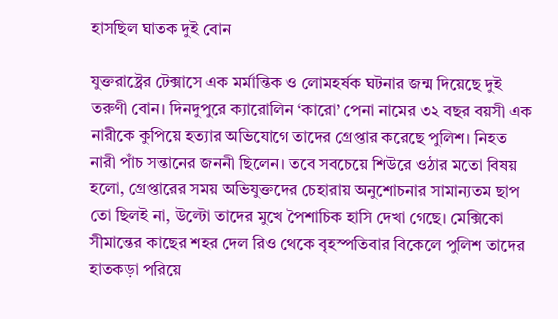হাসছিল ঘাতক দুই বোন

যুক্তরাষ্ট্রের টেক্সাসে এক মর্মান্তিক ও লোমহর্ষক ঘটনার জন্ম দিয়েছে দুই তরুণী বোন। দিনদুপুরে ক্যারোলিন ‘কারো’ পেনা নামের ৩২ বছর বয়সী এক নারীকে কুপিয়ে হত্যার অভিযোগে তাদের গ্রেপ্তার করেছে পুলিশ। নিহত নারী পাঁচ সন্তানের জননী ছিলেন। তবে সবচেয়ে শিউরে ওঠার মতো বিষয় হলো, গ্রেপ্তারের সময় অভিযুক্তদের চেহারায় অনুশোচনার সামান্যতম ছাপ তো ছিলই না, উল্টো তাদের মুখে পৈশাচিক হাসি দেখা গেছে। মেক্সিকো সীমান্তের কাছের শহর দেল রিও থেকে বৃহস্পতিবার বিকেলে পুলিশ তাদের হাতকড়া পরিয়ে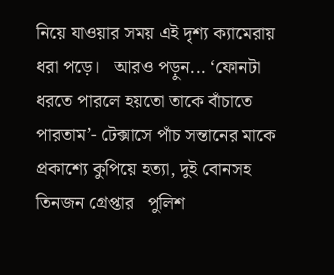নিয়ে যাওয়ার সময় এই দৃশ্য ক্যামেরায় ধরা পড়ে।   আরও পড়ুন... ‘ফোনটা ধরতে পারলে হয়তো তাকে বাঁচাতে পারতাম’- টেক্সাসে পাঁচ সন্তানের মাকে প্রকাশ্যে কুপিয়ে হত্যা, দুই বোনসহ তিনজন গ্রেপ্তার   পুলিশ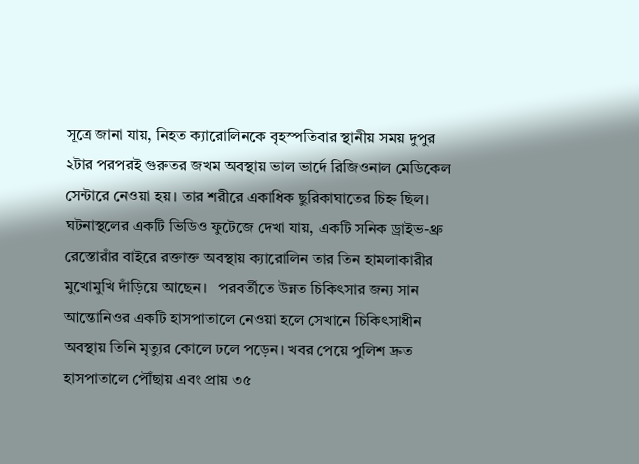সূত্রে জানা যায়, নিহত ক্যারোলিনকে বৃহস্পতিবার স্থানীয় সময় দুপুর ২টার পরপরই গুরুতর জখম অবস্থায় ভাল ভার্দে রিজিওনাল মেডিকেল সেন্টারে নেওয়া হয়। তার শরীরে একাধিক ছুরিকাঘাতের চিহ্ন ছিল। ঘটনাস্থলের একটি ভিডিও ফুটেজে দেখা যায়, একটি সনিক ড্রাইভ-থ্রু রেস্তোরাঁর বাইরে রক্তাক্ত অবস্থায় ক্যারোলিন তার তিন হামলাকারীর মুখোমুখি দাঁড়িয়ে আছেন।   পরবর্তীতে উন্নত চিকিৎসার জন্য সান আন্তোনিওর একটি হাসপাতালে নেওয়া হলে সেখানে চিকিৎসাধীন অবস্থায় তিনি মৃত্যুর কোলে ঢলে পড়েন। খবর পেয়ে পুলিশ দ্রুত হাসপাতালে পৌঁছায় এবং প্রায় ৩৫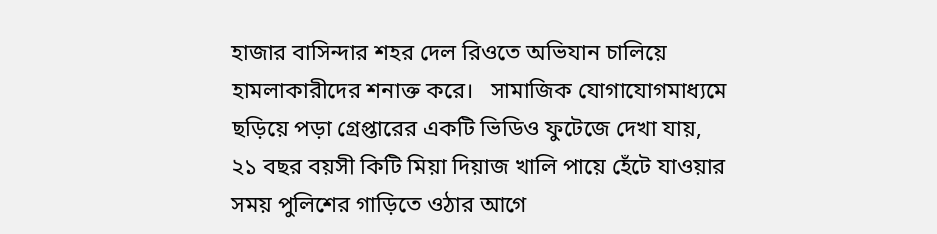হাজার বাসিন্দার শহর দেল রিওতে অভিযান চালিয়ে হামলাকারীদের শনাক্ত করে।   সামাজিক যোগাযোগমাধ্যমে ছড়িয়ে পড়া গ্রেপ্তারের একটি ভিডিও ফুটেজে দেখা যায়, ২১ বছর বয়সী কিটি মিয়া দিয়াজ খালি পায়ে হেঁটে যাওয়ার সময় পুলিশের গাড়িতে ওঠার আগে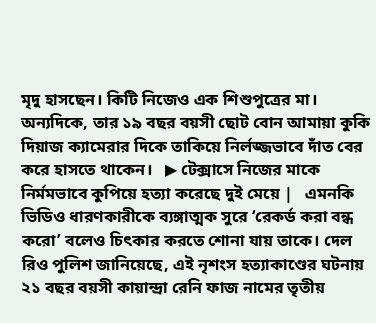মৃদু হাসছেন। কিটি নিজেও এক শিশুপুত্রের মা। অন্যদিকে, তার ১৯ বছর বয়সী ছোট বোন আমায়া কুকি দিয়াজ ক্যামেরার দিকে তাকিয়ে নির্লজ্জভাবে দাঁত বের করে হাসতে থাকেন।   ▶ টেক্সাসে নিজের মাকে নির্মমভাবে কুপিয়ে হত্যা করেছে দুই মেয়ে |   এমনকি ভিডিও ধারণকারীকে ব্যঙ্গাত্মক সুরে ‘রেকর্ড করা বন্ধ করো’ বলেও চিৎকার করতে শোনা যায় তাকে। দেল রিও পুলিশ জানিয়েছে, এই নৃশংস হত্যাকাণ্ডের ঘটনায় ২১ বছর বয়সী কায়ান্দ্রা রেনি ফাজ নামের তৃতীয়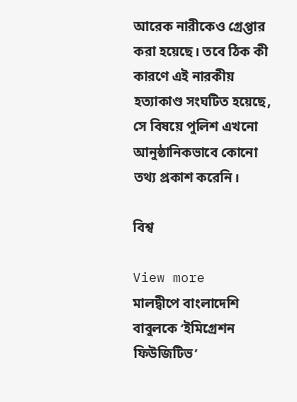আরেক নারীকেও গ্রেপ্তার করা হয়েছে। তবে ঠিক কী কারণে এই নারকীয় হত্যাকাণ্ড সংঘটিত হয়েছে, সে বিষয়ে পুলিশ এখনো আনুষ্ঠানিকভাবে কোনো তথ্য প্রকাশ করেনি।

বিশ্ব

View more
মালদ্বীপে বাংলাদেশি বাবুলকে ‘ইমিগ্রেশন ফিউজিটিভ’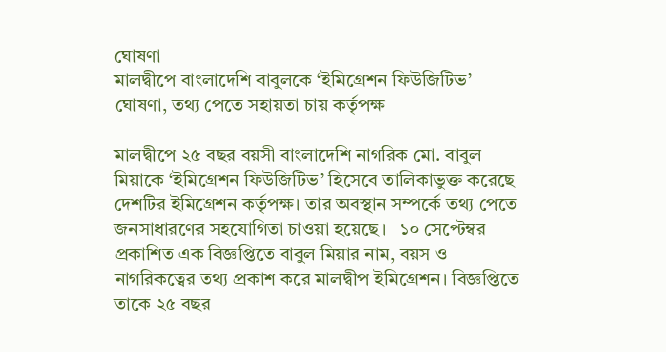ঘোষণা
মালদ্বীপে বাংলাদেশি বাবুলকে ‘ইমিগ্রেশন ফিউজিটিভ’ ঘোষণা, তথ্য পেতে সহায়তা চায় কর্তৃপক্ষ

মালদ্বীপে ২৫ বছর বয়সী বাংলাদেশি নাগরিক মো. বাবুল মিয়াকে ‘ইমিগ্রেশন ফিউজিটিভ’ হিসেবে তালিকাভুক্ত করেছে দেশটির ইমিগ্রেশন কর্তৃপক্ষ। তার অবস্থান সম্পর্কে তথ্য পেতে জনসাধারণের সহযোগিতা চাওয়া হয়েছে।   ১০ সেপ্টেম্বর প্রকাশিত এক বিজ্ঞপ্তিতে বাবুল মিয়ার নাম, বয়স ও নাগরিকত্বের তথ্য প্রকাশ করে মালদ্বীপ ইমিগ্রেশন। বিজ্ঞপ্তিতে তাকে ২৫ বছর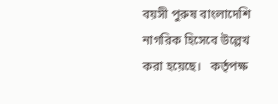বয়সী পুরুষ বাংলাদেশি নাগরিক হিসেবে উল্লেখ করা হয়েছে।   কর্তৃপক্ষ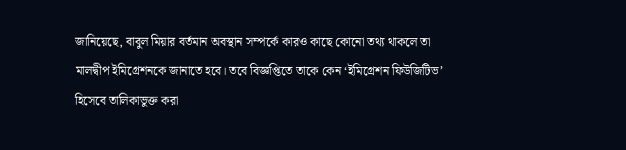জানিয়েছে, বাবুল মিয়ার বর্তমান অবস্থান সম্পর্কে কারও কাছে কোনো তথ্য থাকলে তা মালদ্বীপ ইমিগ্রেশনকে জানাতে হবে। তবে বিজ্ঞপ্তিতে তাকে কেন ‘ইমিগ্রেশন ফিউজিটিভ’ হিসেবে তালিকাভুক্ত করা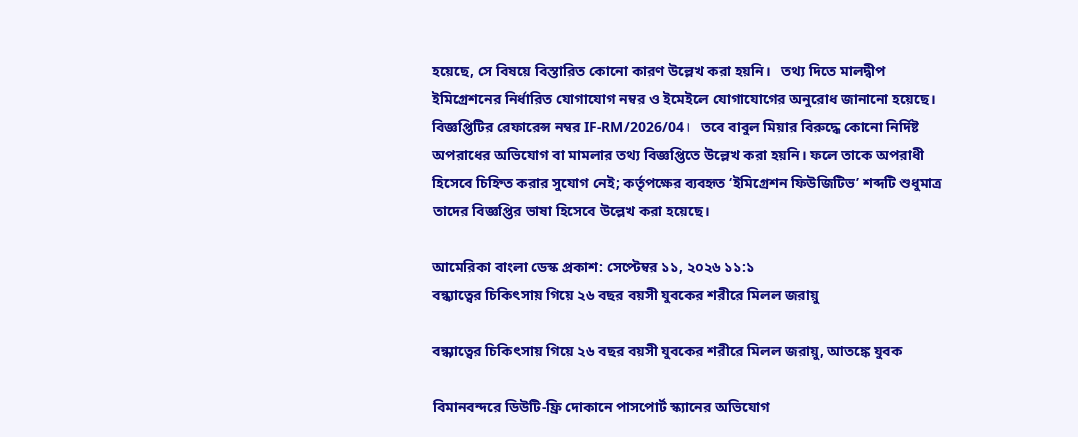হয়েছে, সে বিষয়ে বিস্তারিত কোনো কারণ উল্লেখ করা হয়নি।   তথ্য দিতে মালদ্বীপ ইমিগ্রেশনের নির্ধারিত যোগাযোগ নম্বর ও ইমেইলে যোগাযোগের অনুরোধ জানানো হয়েছে। বিজ্ঞপ্তিটির রেফারেন্স নম্বর IF-RM/2026/04।   তবে বাবুল মিয়ার বিরুদ্ধে কোনো নির্দিষ্ট অপরাধের অভিযোগ বা মামলার তথ্য বিজ্ঞপ্তিতে উল্লেখ করা হয়নি। ফলে তাকে অপরাধী হিসেবে চিহ্নিত করার সুযোগ নেই; কর্তৃপক্ষের ব্যবহৃত ‘ইমিগ্রেশন ফিউজিটিভ’ শব্দটি শুধুমাত্র তাদের বিজ্ঞপ্তির ভাষা হিসেবে উল্লেখ করা হয়েছে।

আমেরিকা বাংলা ডেস্ক প্রকাশ: সেপ্টেম্বর ১১, ২০২৬ ১১:১
বন্ধ্যাত্বের চিকিৎসায় গিয়ে ২৬ বছর বয়সী যুবকের শরীরে মিলল জরায়ু

বন্ধ্যাত্বের চিকিৎসায় গিয়ে ২৬ বছর বয়সী যুবকের শরীরে মিলল জরায়ু, আতঙ্কে যুবক

বিমানবন্দরে ডিউটি-ফ্রি দোকানে পাসপোর্ট স্ক্যানের অভিযোগ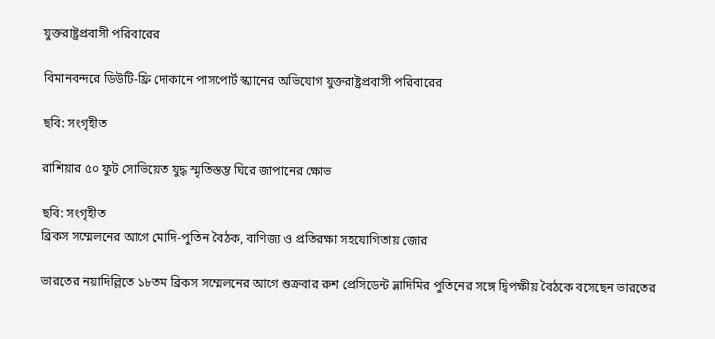যুক্তরাষ্ট্রপ্রবাসী পরিবারের

বিমানবন্দরে ডিউটি-ফ্রি দোকানে পাসপোর্ট স্ক্যানের অভিযোগ যুক্তরাষ্ট্রপ্রবাসী পরিবারের

ছবি: সংগৃহীত

রাশিয়ার ৫০ ফুট সোভিয়েত যুদ্ধ স্মৃতিস্তম্ভ ঘিরে জাপানের ক্ষোভ

ছবি: সংগৃহীত
ব্রিকস সম্মেলনের আগে মোদি-পুতিন বৈঠক, বাণিজ্য ও প্রতিরক্ষা সহযোগিতায় জোর

ভারতের নয়াদিল্লিতে ১৮তম ব্রিকস সম্মেলনের আগে শুক্রবার রুশ প্রেসিডেন্ট ভ্লাদিমির পুতিনের সঙ্গে দ্বিপক্ষীয় বৈঠকে বসেছেন ভারতের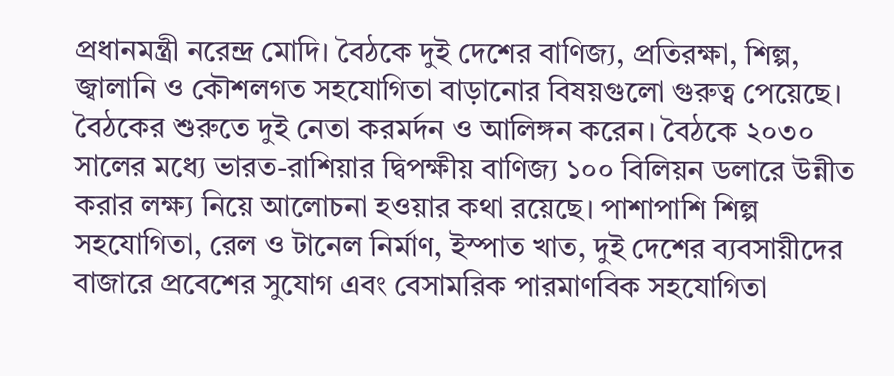প্রধানমন্ত্রী নরেন্দ্র মোদি। বৈঠকে দুই দেশের বাণিজ্য, প্রতিরক্ষা, শিল্প, জ্বালানি ও কৌশলগত সহযোগিতা বাড়ানোর বিষয়গুলো গুরুত্ব পেয়েছে। বৈঠকের শুরুতে দুই নেতা করমর্দন ও আলিঙ্গন করেন। বৈঠকে ২০৩০ সালের মধ্যে ভারত-রাশিয়ার দ্বিপক্ষীয় বাণিজ্য ১০০ বিলিয়ন ডলারে উন্নীত করার লক্ষ্য নিয়ে আলোচনা হওয়ার কথা রয়েছে। পাশাপাশি শিল্প সহযোগিতা, রেল ও টানেল নির্মাণ, ইস্পাত খাত, দুই দেশের ব্যবসায়ীদের বাজারে প্রবেশের সুযোগ এবং বেসামরিক পারমাণবিক সহযোগিতা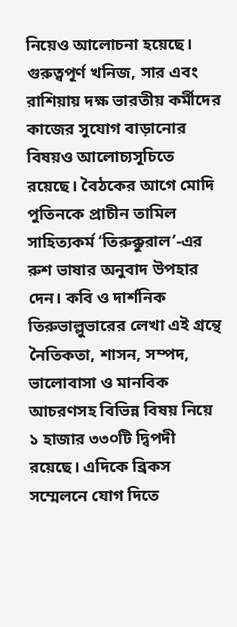নিয়েও আলোচনা হয়েছে। গুরুত্বপূর্ণ খনিজ, সার এবং রাশিয়ায় দক্ষ ভারতীয় কর্মীদের কাজের সুযোগ বাড়ানোর বিষয়ও আলোচ্যসূচিতে রয়েছে। বৈঠকের আগে মোদি পুতিনকে প্রাচীন তামিল সাহিত্যকর্ম ‘তিরুক্কুরাল’-এর রুশ ভাষার অনুবাদ উপহার দেন। কবি ও দার্শনিক তিরুভাল্লুভারের লেখা এই গ্রন্থে নৈতিকতা, শাসন, সম্পদ, ভালোবাসা ও মানবিক আচরণসহ বিভিন্ন বিষয় নিয়ে ১ হাজার ৩৩০টি দ্বিপদী রয়েছে। এদিকে ব্রিকস সম্মেলনে যোগ দিতে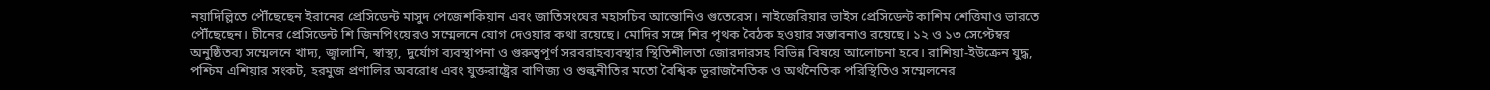নয়াদিল্লিতে পৌঁছেছেন ইরানের প্রেসিডেন্ট মাসুদ পেজেশকিয়ান এবং জাতিসংঘের মহাসচিব আন্তোনিও গুতেরেস। নাইজেরিয়ার ভাইস প্রেসিডেন্ট কাশিম শেত্তিমাও ভারতে পৌঁছেছেন। চীনের প্রেসিডেন্ট শি জিনপিংয়েরও সম্মেলনে যোগ দেওয়ার কথা রয়েছে। মোদির সঙ্গে শির পৃথক বৈঠক হওয়ার সম্ভাবনাও রয়েছে। ১২ ও ১৩ সেপ্টেম্বর অনুষ্ঠিতব্য সম্মেলনে খাদ্য, জ্বালানি, স্বাস্থ্য, দুর্যোগ ব্যবস্থাপনা ও গুরুত্বপূর্ণ সরবরাহব্যবস্থার স্থিতিশীলতা জোরদারসহ বিভিন্ন বিষয়ে আলোচনা হবে। রাশিয়া-ইউক্রেন যুদ্ধ, পশ্চিম এশিয়ার সংকট, হরমুজ প্রণালির অবরোধ এবং যুক্তরাষ্ট্রের বাণিজ্য ও শুল্কনীতির মতো বৈশ্বিক ভূরাজনৈতিক ও অর্থনৈতিক পরিস্থিতিও সম্মেলনের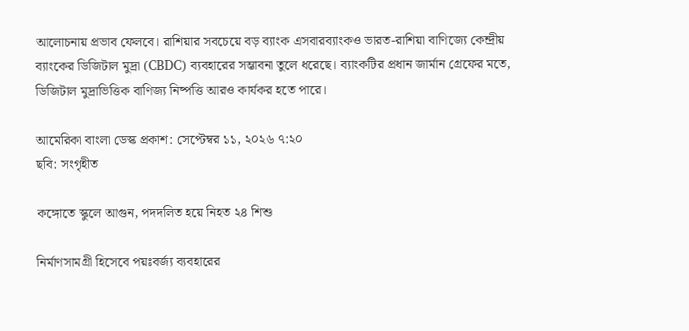আলোচনায় প্রভাব ফেলবে। রাশিয়ার সবচেয়ে বড় ব্যাংক এসবারব্যাংকও ভারত-রাশিয়া বাণিজ্যে কেন্দ্রীয় ব্যাংকের ডিজিটাল মুদ্রা (CBDC) ব্যবহারের সম্ভাবনা তুলে ধরেছে। ব্যাংকটির প্রধান জার্মান গ্রেফের মতে, ডিজিটাল মুদ্রাভিত্তিক বাণিজ্য নিষ্পত্তি আরও কার্যকর হতে পারে।

আমেরিকা বাংলা ডেস্ক প্রকাশ: সেপ্টেম্বর ১১, ২০২৬ ৭:২০
ছবি: সংগৃহীত

কঙ্গোতে স্কুলে আগুন, পদদলিত হয়ে নিহত ২৪ শিশু

নির্মাণসামগ্রী হিসেবে পয়ঃবর্জ্য ব্যবহারের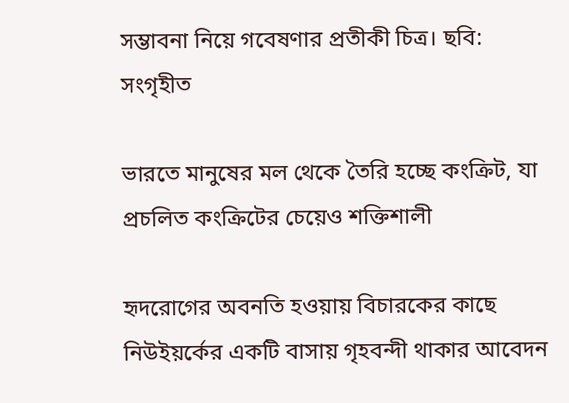সম্ভাবনা নিয়ে গবেষণার প্রতীকী চিত্র। ছবি: সংগৃহীত

ভারতে মানুষের মল থেকে তৈরি হচ্ছে কংক্রিট, যা প্রচলিত কংক্রিটের চেয়েও শক্তিশালী

হৃদরোগের অবনতি হওয়ায় বিচারকের কাছে নিউইয়র্কের একটি বাসায় গৃহবন্দী থাকার আবেদন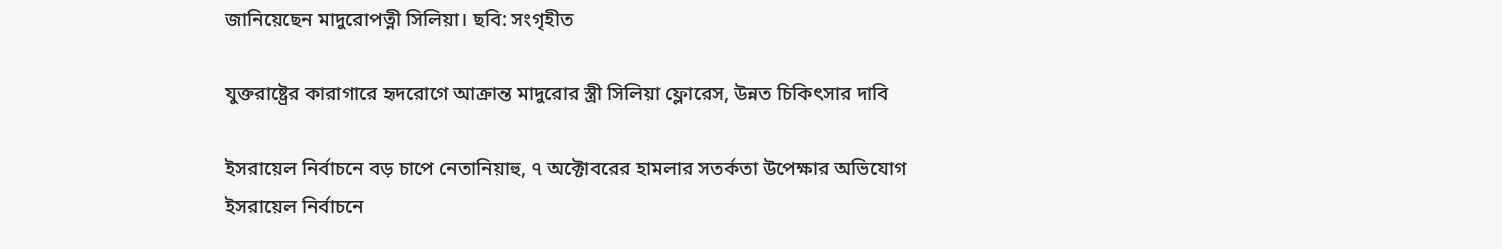জানিয়েছেন মাদুরোপত্নী সিলিয়া। ছবি: সংগৃহীত

যুক্তরাষ্ট্রের কারাগারে হৃদরোগে আক্রান্ত মাদুরোর স্ত্রী সিলিয়া ফ্লোরেস, উন্নত চিকিৎসার দাবি

ইসরায়েল নির্বাচনে বড় চাপে নেতানিয়াহু, ৭ অক্টোবরের হামলার সতর্কতা উপেক্ষার অভিযোগ
ইসরায়েল নির্বাচনে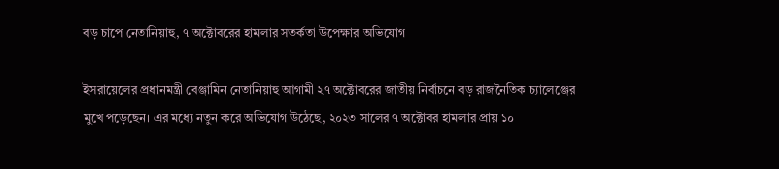বড় চাপে নেতানিয়াহু, ৭ অক্টোবরের হামলার সতর্কতা উপেক্ষার অভিযোগ

ইসরায়েলের প্রধানমন্ত্রী বেঞ্জামিন নেতানিয়াহু আগামী ২৭ অক্টোবরের জাতীয় নির্বাচনে বড় রাজনৈতিক চ্যালেঞ্জের মুখে পড়েছেন। এর মধ্যে নতুন করে অভিযোগ উঠেছে, ২০২৩ সালের ৭ অক্টোবর হামলার প্রায় ১০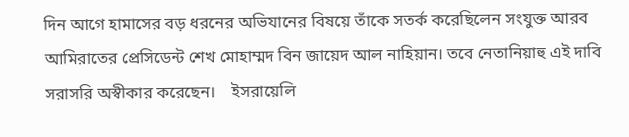দিন আগে হামাসের বড় ধরনের অভিযানের বিষয়ে তাঁকে সতর্ক করেছিলেন সংযুক্ত আরব আমিরাতের প্রেসিডেন্ট শেখ মোহাম্মদ বিন জায়েদ আল নাহিয়ান। তবে নেতানিয়াহু এই দাবি সরাসরি অস্বীকার করেছেন।    ইসরায়েলি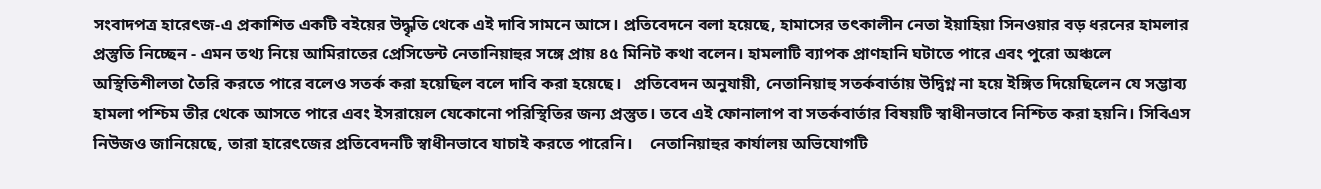সংবাদপত্র হারেৎজ-এ প্রকাশিত একটি বইয়ের উদ্ধৃতি থেকে এই দাবি সামনে আসে। প্রতিবেদনে বলা হয়েছে, হামাসের তৎকালীন নেতা ইয়াহিয়া সিনওয়ার বড় ধরনের হামলার প্রস্তুতি নিচ্ছেন - এমন তথ্য নিয়ে আমিরাতের প্রেসিডেন্ট নেতানিয়াহুর সঙ্গে প্রায় ৪৫ মিনিট কথা বলেন। হামলাটি ব্যাপক প্রাণহানি ঘটাতে পারে এবং পুরো অঞ্চলে অস্থিতিশীলতা তৈরি করতে পারে বলেও সতর্ক করা হয়েছিল বলে দাবি করা হয়েছে।   প্রতিবেদন অনুযায়ী, নেতানিয়াহু সতর্কবার্তায় উদ্বিগ্ন না হয়ে ইঙ্গিত দিয়েছিলেন যে সম্ভাব্য হামলা পশ্চিম তীর থেকে আসতে পারে এবং ইসরায়েল যেকোনো পরিস্থিতির জন্য প্রস্তুত। তবে এই ফোনালাপ বা সতর্কবার্তার বিষয়টি স্বাধীনভাবে নিশ্চিত করা হয়নি। সিবিএস নিউজও জানিয়েছে, তারা হারেৎজের প্রতিবেদনটি স্বাধীনভাবে যাচাই করতে পারেনি।    নেতানিয়াহুর কার্যালয় অভিযোগটি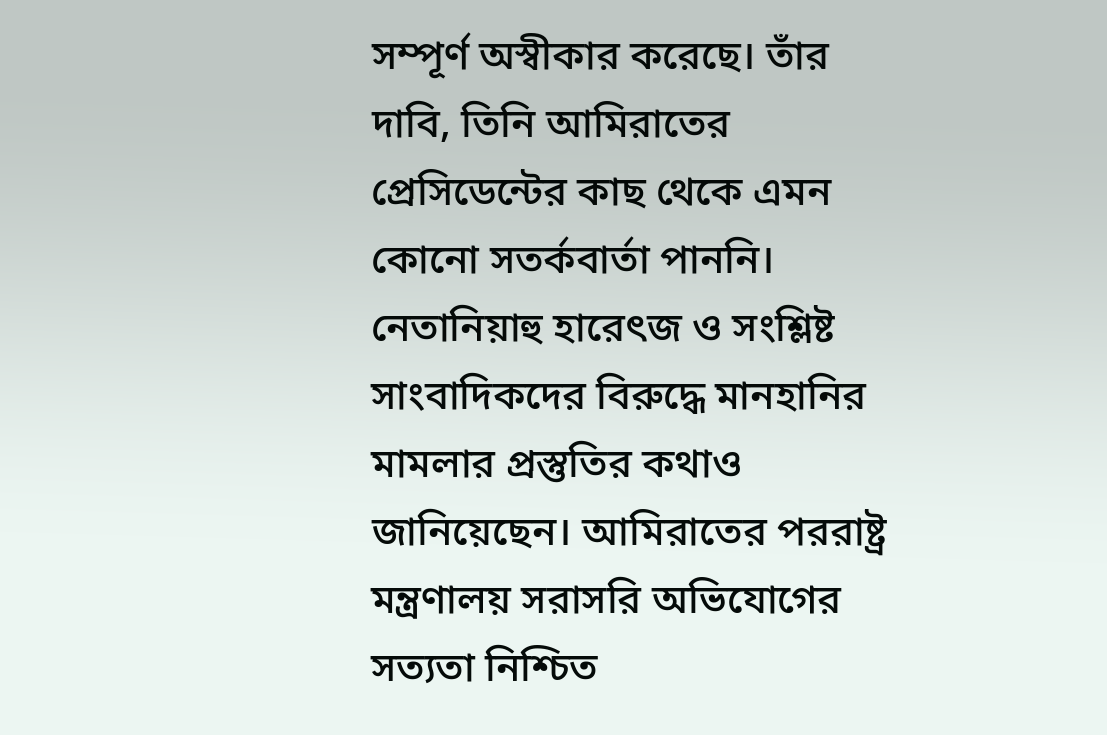সম্পূর্ণ অস্বীকার করেছে। তাঁর দাবি, তিনি আমিরাতের প্রেসিডেন্টের কাছ থেকে এমন কোনো সতর্কবার্তা পাননি। নেতানিয়াহু হারেৎজ ও সংশ্লিষ্ট সাংবাদিকদের বিরুদ্ধে মানহানির মামলার প্রস্তুতির কথাও জানিয়েছেন। আমিরাতের পররাষ্ট্র মন্ত্রণালয় সরাসরি অভিযোগের সত্যতা নিশ্চিত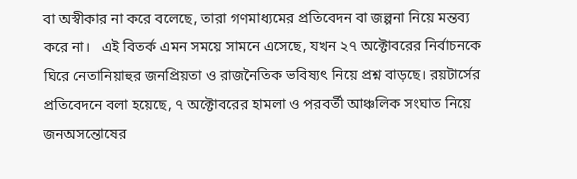বা অস্বীকার না করে বলেছে, তারা গণমাধ্যমের প্রতিবেদন বা জল্পনা নিয়ে মন্তব্য করে না।   এই বিতর্ক এমন সময়ে সামনে এসেছে, যখন ২৭ অক্টোবরের নির্বাচনকে ঘিরে নেতানিয়াহুর জনপ্রিয়তা ও রাজনৈতিক ভবিষ্যৎ নিয়ে প্রশ্ন বাড়ছে। রয়টার্সের প্রতিবেদনে বলা হয়েছে, ৭ অক্টোবরের হামলা ও পরবর্তী আঞ্চলিক সংঘাত নিয়ে জনঅসন্তোষের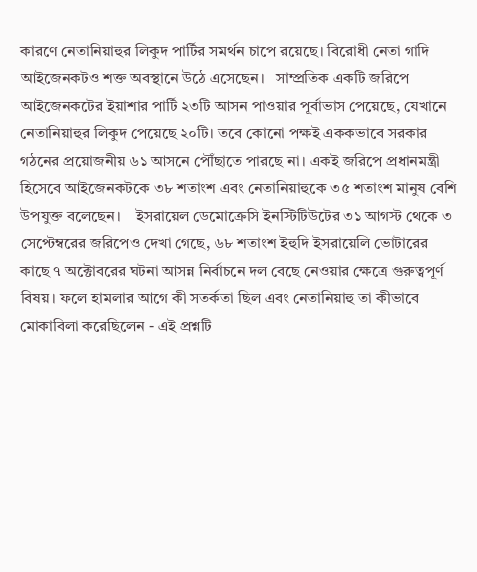কারণে নেতানিয়াহুর লিকুদ পার্টির সমর্থন চাপে রয়েছে। বিরোধী নেতা গাদি আইজেনকটও শক্ত অবস্থানে উঠে এসেছেন।   সাম্প্রতিক একটি জরিপে আইজেনকটের ইয়াশার পার্টি ২৩টি আসন পাওয়ার পূর্বাভাস পেয়েছে, যেখানে নেতানিয়াহুর লিকুদ পেয়েছে ২০টি। তবে কোনো পক্ষই এককভাবে সরকার গঠনের প্রয়োজনীয় ৬১ আসনে পৌঁছাতে পারছে না। একই জরিপে প্রধানমন্ত্রী হিসেবে আইজেনকটকে ৩৮ শতাংশ এবং নেতানিয়াহুকে ৩৫ শতাংশ মানুষ বেশি উপযুক্ত বলেছেন।    ইসরায়েল ডেমোক্রেসি ইনস্টিটিউটের ৩১ আগস্ট থেকে ৩ সেপ্টেম্বরের জরিপেও দেখা গেছে, ৬৮ শতাংশ ইহুদি ইসরায়েলি ভোটারের কাছে ৭ অক্টোবরের ঘটনা আসন্ন নির্বাচনে দল বেছে নেওয়ার ক্ষেত্রে গুরুত্বপূর্ণ বিষয়। ফলে হামলার আগে কী সতর্কতা ছিল এবং নেতানিয়াহু তা কীভাবে মোকাবিলা করেছিলেন - এই প্রশ্নটি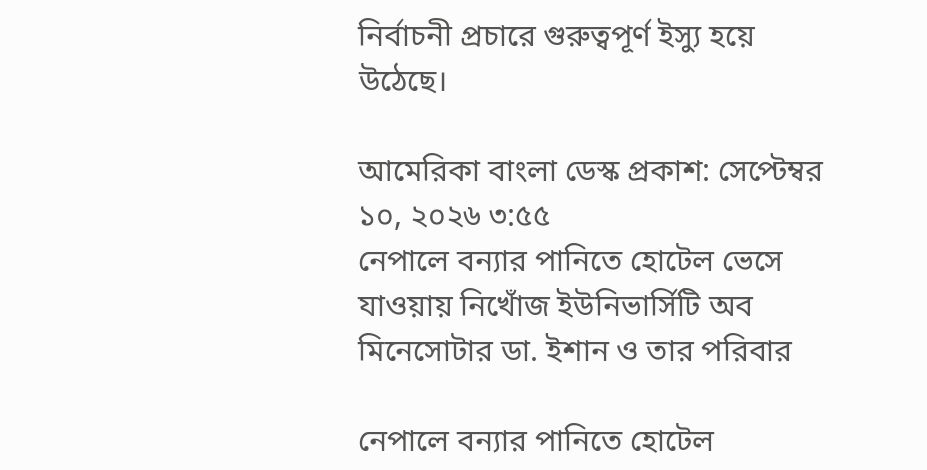নির্বাচনী প্রচারে গুরুত্বপূর্ণ ইস্যু হয়ে উঠেছে।

আমেরিকা বাংলা ডেস্ক প্রকাশ: সেপ্টেম্বর ১০, ২০২৬ ৩:৫৫
নেপালে বন্যার পানিতে হোটেল ভেসে যাওয়ায় নিখোঁজ ইউনিভার্সিটি অব মিনেসোটার ডা. ইশান ও তার পরিবার

নেপালে বন্যার পানিতে হোটেল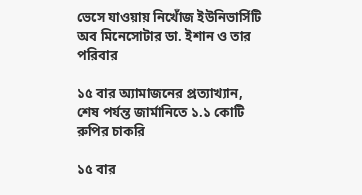ভেসে যাওয়ায় নিখোঁজ ইউনিভার্সিটি অব মিনেসোটার ডা. ইশান ও তার পরিবার

১৫ বার অ্যামাজনের প্রত্যাখ্যান, শেষ পর্যন্ত জার্মানিতে ১.১ কোটি রুপির চাকরি

১৫ বার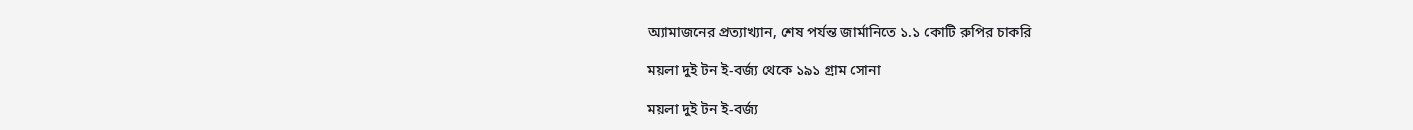অ্যামাজনের প্রত্যাখ্যান, শেষ পর্যন্ত জার্মানিতে ১.১ কোটি রুপির চাকরি

ময়লা দুই টন ই-বর্জ্য থেকে ১৯১ গ্রাম সোনা

ময়লা দুই টন ই-বর্জ্য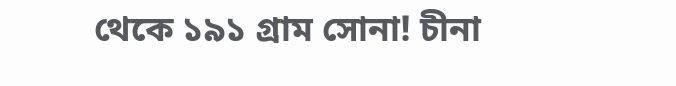থেকে ১৯১ গ্রাম সোনা! চীনা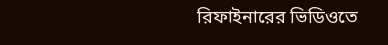রিফাইনারের ভিডিওতে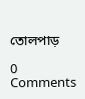তোলপাড়

0 Comments